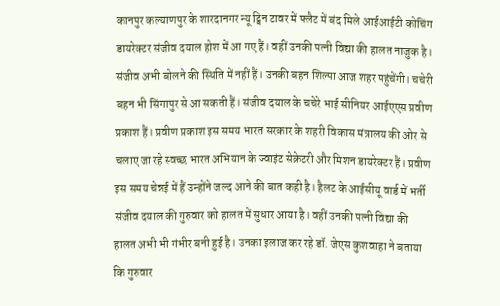कानपुर कल्याणपुर के शारदानगर न्यू ट्विन टावर में फ्लैट में बंद मिले आईआईटी कोचिंग डायरेक्टर संजीव दयाल होश में आ गए हैं। वहीं उनकी पत्नी विद्या की हालत नाजुक है। संजीव अभी बोलने की स्थिति में नहीं हैं। उनकी बहन शिल्पा आज शहर पहुंचेंगी। चचेरी बहन भी सिंगापुर से आ सकती हैं। संजीव दयाल के चचेरे भाई सीनियर आईएएस प्रवीण प्रकाश हैं। प्रवीण प्रकाश इस समय भारत सरकार के शहरी विकास मंत्रालय की ओर से चलाए जा रहे स्वच्छ भारत अभियान के ज्वाइंट सेक्रेटरी और मिशन डायरेक्टर हैं। प्रवीण इस समय चेन्नई में हैं उन्होंने जल्द आने की बात कही है। हैलट के आईसीयू वार्ड में भर्ती संजीव दयाल की गुरुवार को हालत में सुधार आया है। वहीं उनकी पत्नी विद्या की हालत अभी भी गंभीर बनी हुई है। उनका इलाज कर रहे डॉ. जेएस कुशवाहा ने बताया कि गुरुवार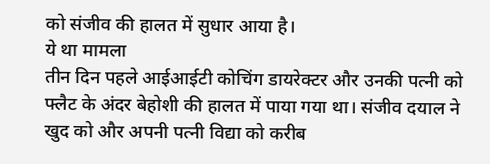को संजीव की हालत में सुधार आया है।
ये था मामला
तीन दिन पहले आईआईटी कोचिंग डायरेक्टर और उनकी पत्नी को फ्लैट के अंदर बेहोशी की हालत में पाया गया था। संजीव दयाल ने खुद को और अपनी पत्नी विद्या को करीब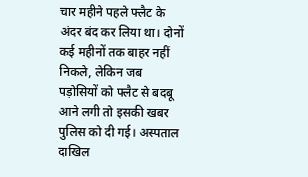चार महीने पहले फ्लैट के अंदर बंद कर लिया था। दोनों कई महीनों तक बाहर नहीं निकले, लेकिन जब पड़ोसियों को फ्लैट से बदबू आने लगी तो इसकी खबर पुलिस को दी गई। अस्पताल दाखिल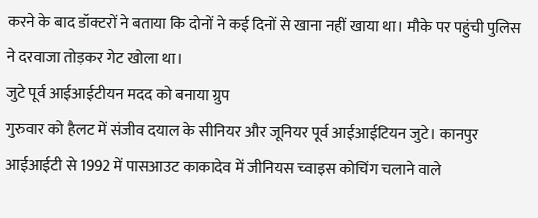करने के बाद डॉक्टरों ने बताया कि दोनों ने कई दिनों से खाना नहीं खाया था। मौके पर पहुंची पुलिस ने दरवाजा तोड़कर गेट खोला था।
जुटे पूर्व आईआईटीयन मदद को बनाया ग्रुप
गुरुवार को हैलट में संजीव दयाल के सीनियर और जूनियर पूर्व आईआईटियन जुटे। कानपुर आईआईटी से 1992 में पासआउट काकादेव में जीनियस च्वाइस कोचिंग चलाने वाले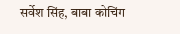सर्वेश सिंह, बाबा कोचिंग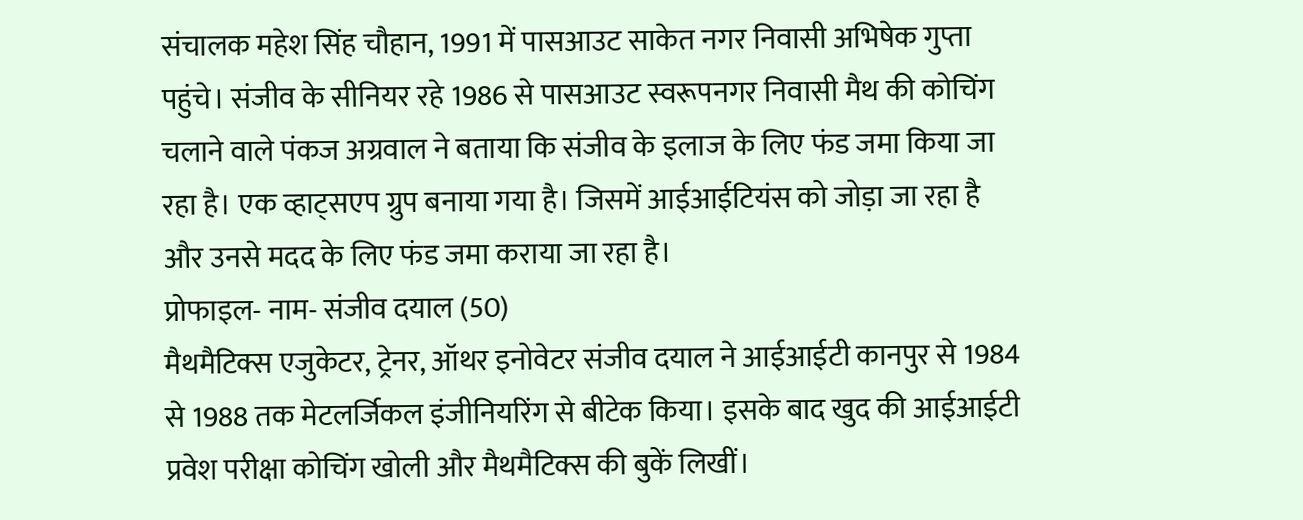संचालक महेश सिंह चौहान, 1991 में पासआउट साकेत नगर निवासी अभिषेक गुप्ता पहुंचे। संजीव के सीनियर रहे 1986 से पासआउट स्वरूपनगर निवासी मैथ की कोचिंग चलाने वाले पंकज अग्रवाल ने बताया कि संजीव के इलाज के लिए फंड जमा किया जा रहा है। एक व्हाट्सएप ग्रुप बनाया गया है। जिसमें आईआईटियंस को जोड़ा जा रहा है और उनसे मदद के लिए फंड जमा कराया जा रहा है।
प्रोफाइल- नाम- संजीव दयाल (50)
मैथमैटिक्स एजुकेटर, ट्रेनर, ऑथर इनोवेटर संजीव दयाल ने आईआईटी कानपुर से 1984 से 1988 तक मेटलर्जिकल इंजीनियरिंग से बीटेक किया। इसके बाद खुद की आईआईटी प्रवेश परीक्षा कोचिंग खोली और मैथमैटिक्स की बुकें लिखीं।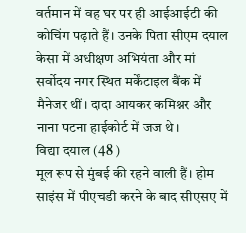वर्तमान में वह घर पर ही आईआईटी की कोचिंग पढ़ाते हैं। उनके पिता सीएम दयाल केसा में अधीक्षण अभियंता और मां सर्वोदय नगर स्थित मर्केंटाइल बैंक में मैनेजर थीं। दादा आयकर कमिश्नर और नाना पटना हाईकोर्ट में जज थे।
विद्या दयाल (48 )
मूल रूप से मुंबई की रहने वाली हैं। होम साइंस में पीएचडी करने के बाद सीएसए में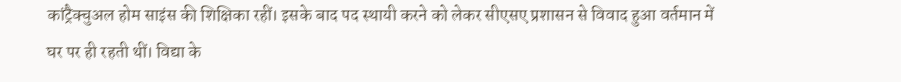कांट्रैक्चुअल होम साइंस की शिक्षिका रहीं। इसके बाद पद स्थायी करने को लेकर सीएसए प्रशासन से विवाद हुआ वर्तमान में घर पर ही रहती थीं। विद्या के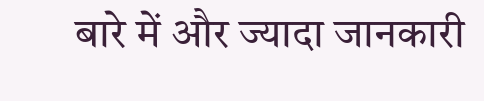बारे में और ज्यादा जानकारी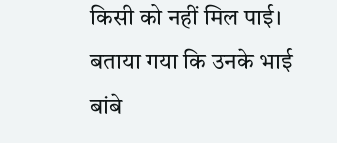किसी को नहीं मिल पाई। बताया गया कि उनके भाई बांबे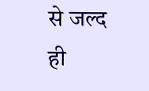से जल्द ही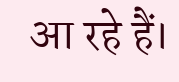आ रहे हैं।